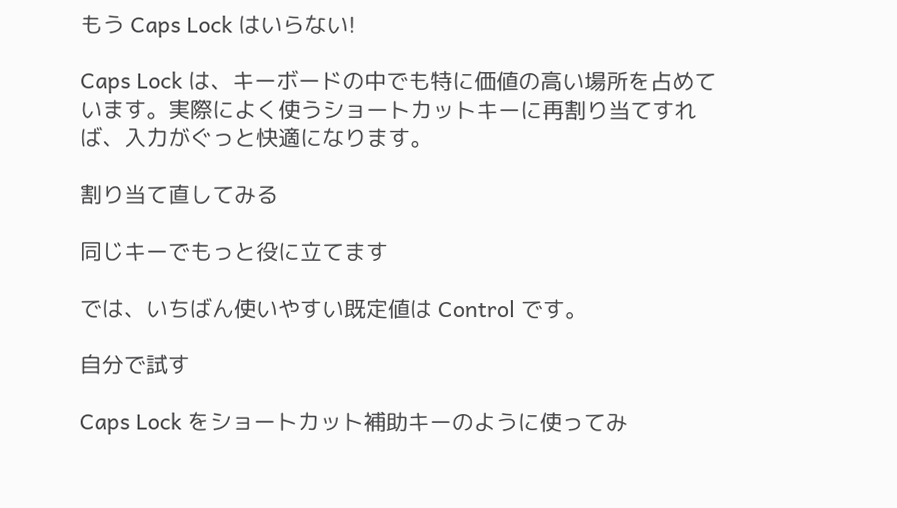もう Caps Lock はいらない!

Caps Lock は、キーボードの中でも特に価値の高い場所を占めています。実際によく使うショートカットキーに再割り当てすれば、入力がぐっと快適になります。

割り当て直してみる

同じキーでもっと役に立てます

では、いちばん使いやすい既定値は Control です。

自分で試す

Caps Lock をショートカット補助キーのように使ってみ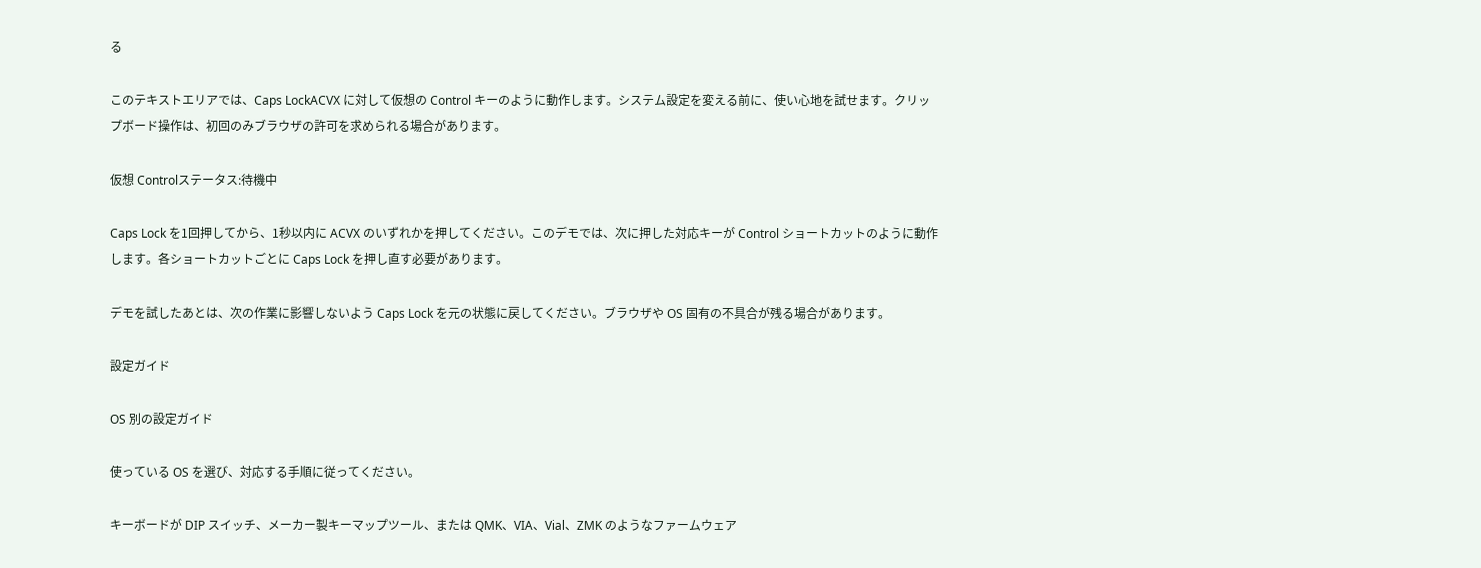る

このテキストエリアでは、Caps LockACVX に対して仮想の Control キーのように動作します。システム設定を変える前に、使い心地を試せます。クリップボード操作は、初回のみブラウザの許可を求められる場合があります。

仮想 Controlステータス:待機中

Caps Lock を1回押してから、1秒以内に ACVX のいずれかを押してください。このデモでは、次に押した対応キーが Control ショートカットのように動作します。各ショートカットごとに Caps Lock を押し直す必要があります。

デモを試したあとは、次の作業に影響しないよう Caps Lock を元の状態に戻してください。ブラウザや OS 固有の不具合が残る場合があります。

設定ガイド

OS 別の設定ガイド

使っている OS を選び、対応する手順に従ってください。

キーボードが DIP スイッチ、メーカー製キーマップツール、または QMK、VIA、Vial、ZMK のようなファームウェア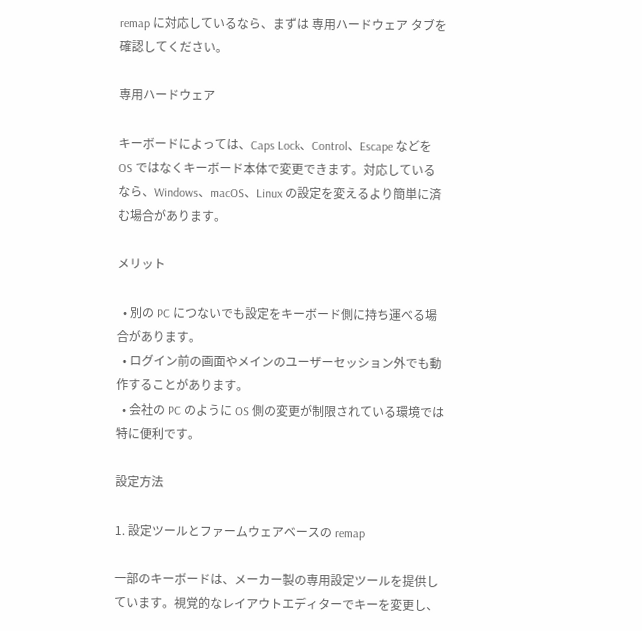remap に対応しているなら、まずは 専用ハードウェア タブを確認してください。

専用ハードウェア

キーボードによっては、Caps Lock、Control、Escape などを OS ではなくキーボード本体で変更できます。対応しているなら、Windows、macOS、Linux の設定を変えるより簡単に済む場合があります。

メリット

  • 別の PC につないでも設定をキーボード側に持ち運べる場合があります。
  • ログイン前の画面やメインのユーザーセッション外でも動作することがあります。
  • 会社の PC のように OS 側の変更が制限されている環境では特に便利です。

設定方法

1. 設定ツールとファームウェアベースの remap

一部のキーボードは、メーカー製の専用設定ツールを提供しています。視覚的なレイアウトエディターでキーを変更し、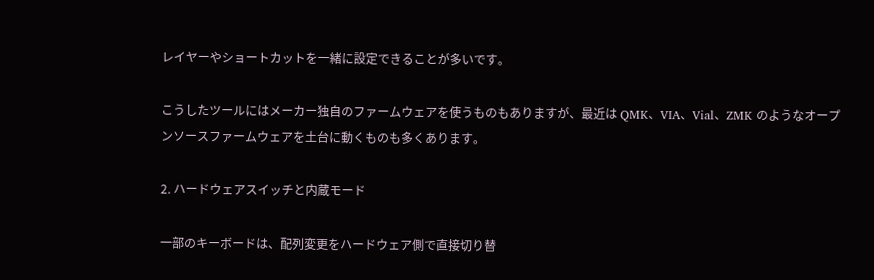レイヤーやショートカットを一緒に設定できることが多いです。

こうしたツールにはメーカー独自のファームウェアを使うものもありますが、最近は QMK、VIA、Vial、ZMK のようなオープンソースファームウェアを土台に動くものも多くあります。

2. ハードウェアスイッチと内蔵モード

一部のキーボードは、配列変更をハードウェア側で直接切り替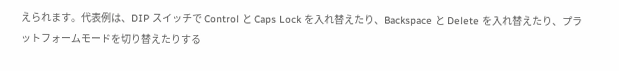えられます。代表例は、DIP スイッチで Control と Caps Lock を入れ替えたり、Backspace と Delete を入れ替えたり、プラットフォームモードを切り替えたりする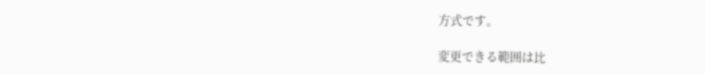方式です。

変更できる範囲は比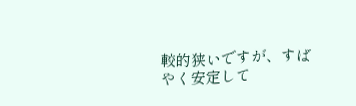較的狭いですが、すばやく安定して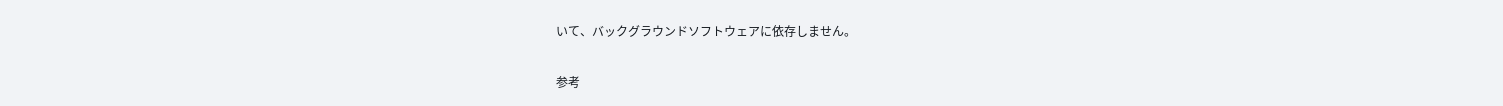いて、バックグラウンドソフトウェアに依存しません。

参考